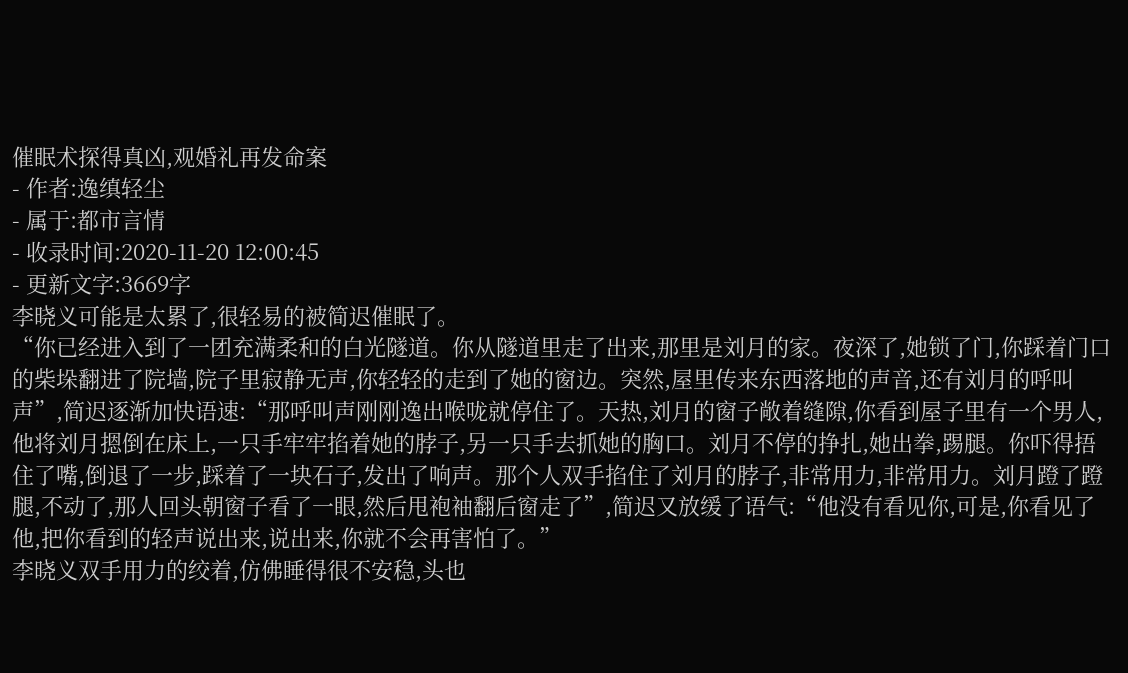催眠术探得真凶,观婚礼再发命案
- 作者:逸缜轻尘
- 属于:都市言情
- 收录时间:2020-11-20 12:00:45
- 更新文字:3669字
李晓义可能是太累了,很轻易的被简迟催眠了。
“你已经进入到了一团充满柔和的白光隧道。你从隧道里走了出来,那里是刘月的家。夜深了,她锁了门,你踩着门口的柴垛翻进了院墙,院子里寂静无声,你轻轻的走到了她的窗边。突然,屋里传来东西落地的声音,还有刘月的呼叫声”,简迟逐渐加快语速:“那呼叫声刚刚逸出喉咙就停住了。天热,刘月的窗子敞着缝隙,你看到屋子里有一个男人,他将刘月摁倒在床上,一只手牢牢掐着她的脖子,另一只手去抓她的胸口。刘月不停的挣扎,她出拳,踢腿。你吓得捂住了嘴,倒退了一步,踩着了一块石子,发出了响声。那个人双手掐住了刘月的脖子,非常用力,非常用力。刘月蹬了蹬腿,不动了,那人回头朝窗子看了一眼,然后甩袍袖翻后窗走了”,简迟又放缓了语气:“他没有看见你,可是,你看见了他,把你看到的轻声说出来,说出来,你就不会再害怕了。”
李晓义双手用力的绞着,仿佛睡得很不安稳,头也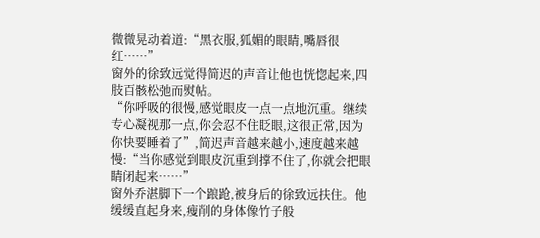微微晃动着道:“黑衣服,狐媚的眼睛,嘴唇很红……”
窗外的徐致远觉得简迟的声音让他也恍惚起来,四肢百骸松弛而熨帖。
“你呼吸的很慢,感觉眼皮一点一点地沉重。继续专心凝视那一点,你会忍不住眨眼,这很正常,因为你快要睡着了”,简迟声音越来越小,速度越来越慢:“当你感觉到眼皮沉重到撑不住了,你就会把眼睛闭起来……”
窗外乔湛脚下一个踉跄,被身后的徐致远扶住。他缓缓直起身来,瘦削的身体像竹子般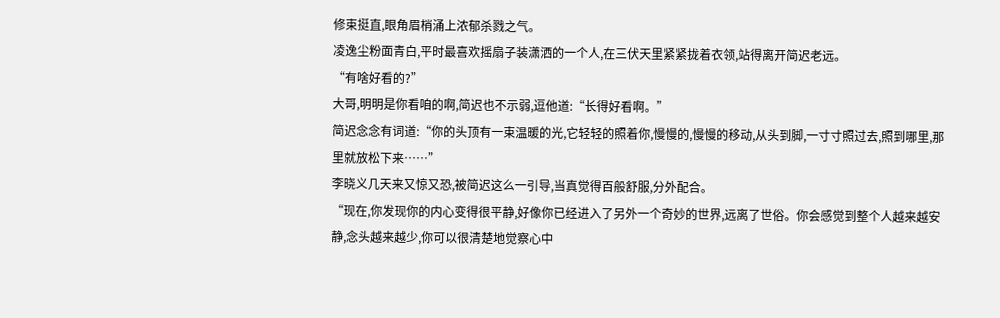修束挺直,眼角眉梢涌上浓郁杀戮之气。
凌逸尘粉面青白,平时最喜欢摇扇子装潇洒的一个人,在三伏天里紧紧拢着衣领,站得离开简迟老远。
“有啥好看的?”
大哥,明明是你看咱的啊,简迟也不示弱,逗他道:“长得好看啊。”
简迟念念有词道:“你的头顶有一束温暖的光,它轻轻的照着你,慢慢的,慢慢的移动,从头到脚,一寸寸照过去,照到哪里,那里就放松下来……”
李晓义几天来又惊又恐,被简迟这么一引导,当真觉得百般舒服,分外配合。
“现在,你发现你的内心变得很平静,好像你已经进入了另外一个奇妙的世界,远离了世俗。你会感觉到整个人越来越安静,念头越来越少,你可以很清楚地觉察心中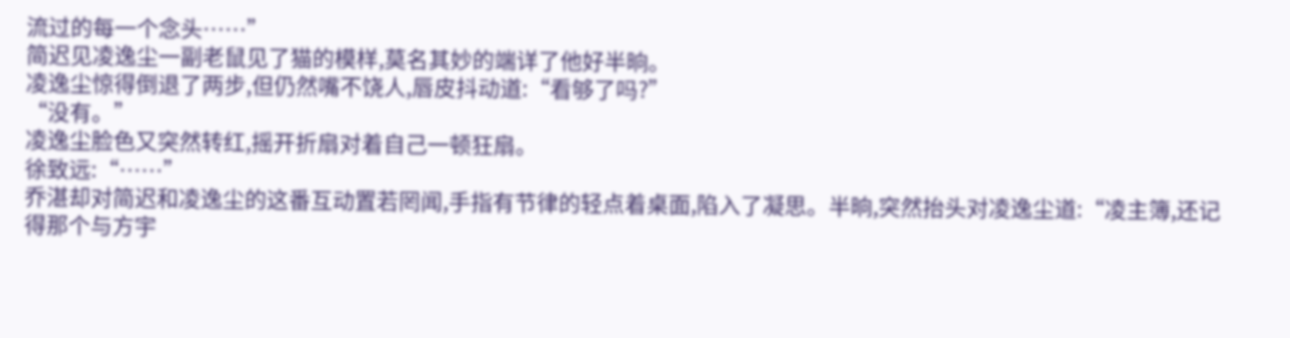流过的每一个念头……”
简迟见凌逸尘一副老鼠见了猫的模样,莫名其妙的端详了他好半晌。
凌逸尘惊得倒退了两步,但仍然嘴不饶人,唇皮抖动道:“看够了吗?”
“没有。”
凌逸尘脸色又突然转红,摇开折扇对着自己一顿狂扇。
徐致远:“……”
乔湛却对简迟和凌逸尘的这番互动置若罔闻,手指有节律的轻点着桌面,陷入了凝思。半晌,突然抬头对凌逸尘道:“凌主簿,还记得那个与方宇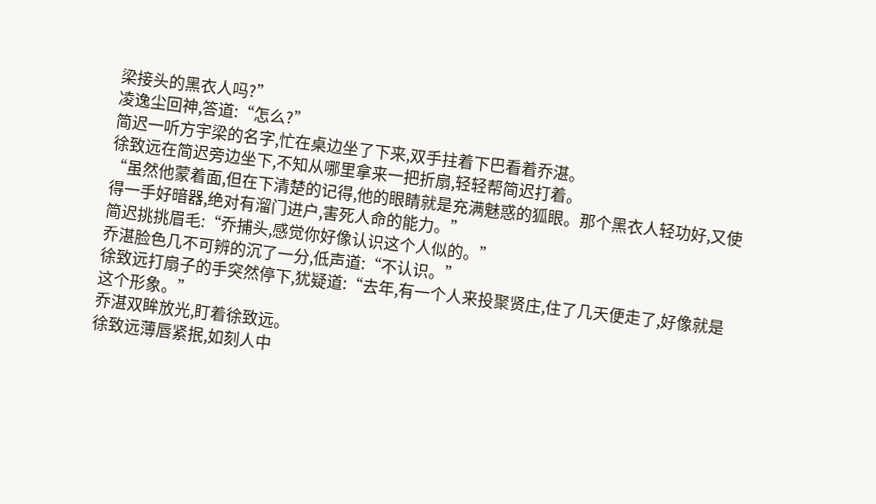梁接头的黑衣人吗?”
凌逸尘回神,答道:“怎么?”
简迟一听方宇梁的名字,忙在桌边坐了下来,双手拄着下巴看着乔湛。
徐致远在简迟旁边坐下,不知从哪里拿来一把折扇,轻轻帮简迟打着。
“虽然他蒙着面,但在下清楚的记得,他的眼睛就是充满魅惑的狐眼。那个黑衣人轻功好,又使得一手好暗器,绝对有溜门进户,害死人命的能力。”
简迟挑挑眉毛:“乔捕头,感觉你好像认识这个人似的。”
乔湛脸色几不可辨的沉了一分,低声道:“不认识。”
徐致远打扇子的手突然停下,犹疑道:“去年,有一个人来投聚贤庄,住了几天便走了,好像就是这个形象。”
乔湛双眸放光,盯着徐致远。
徐致远薄唇紧抿,如刻人中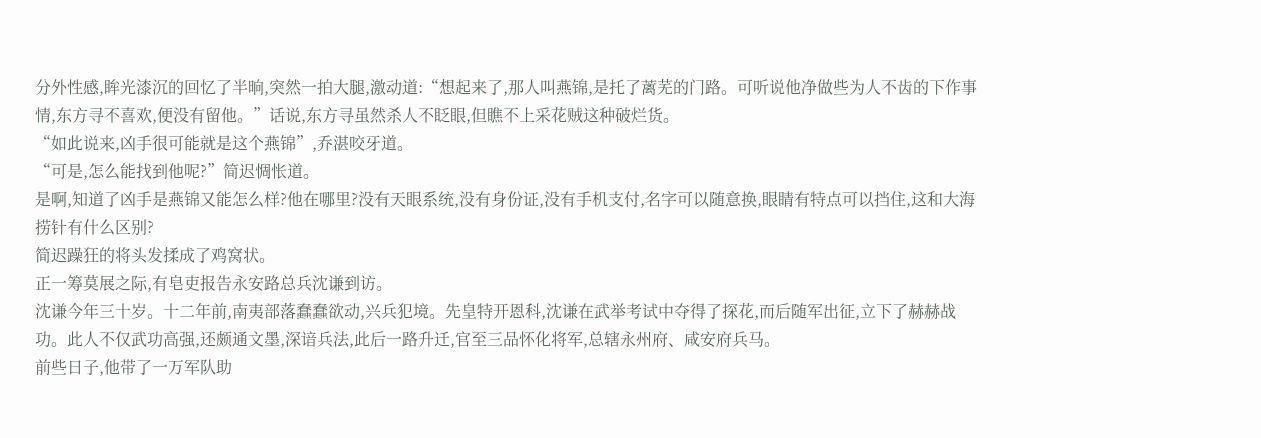分外性感,眸光漆沉的回忆了半晌,突然一拍大腿,激动道:“想起来了,那人叫燕锦,是托了蓠芜的门路。可听说他净做些为人不齿的下作事情,东方寻不喜欢,便没有留他。”话说,东方寻虽然杀人不眨眼,但瞧不上采花贼这种破烂货。
“如此说来,凶手很可能就是这个燕锦”,乔湛咬牙道。
“可是,怎么能找到他呢?”简迟惆怅道。
是啊,知道了凶手是燕锦又能怎么样?他在哪里?没有天眼系统,没有身份证,没有手机支付,名字可以随意换,眼睛有特点可以挡住,这和大海捞针有什么区别?
简迟躁狂的将头发揉成了鸡窝状。
正一筹莫展之际,有皂吏报告永安路总兵沈谦到访。
沈谦今年三十岁。十二年前,南夷部落蠢蠢欲动,兴兵犯境。先皇特开恩科,沈谦在武举考试中夺得了探花,而后随军出征,立下了赫赫战功。此人不仅武功高强,还颇通文墨,深谙兵法,此后一路升迁,官至三品怀化将军,总辖永州府、咸安府兵马。
前些日子,他带了一万军队助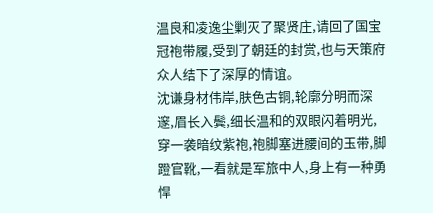温良和凌逸尘剿灭了聚贤庄,请回了国宝冠袍带履,受到了朝廷的封赏,也与天策府众人结下了深厚的情谊。
沈谦身材伟岸,肤色古铜,轮廓分明而深邃,眉长入鬓,细长温和的双眼闪着明光,穿一袭暗纹紫袍,袍脚塞进腰间的玉带,脚蹬官靴,一看就是军旅中人,身上有一种勇悍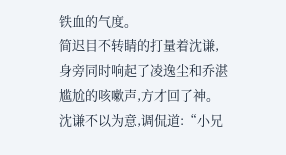铁血的气度。
简迟目不转睛的打量着沈谦,身旁同时响起了凌逸尘和乔湛尴尬的咳嗽声,方才回了神。
沈谦不以为意,调侃道:“小兄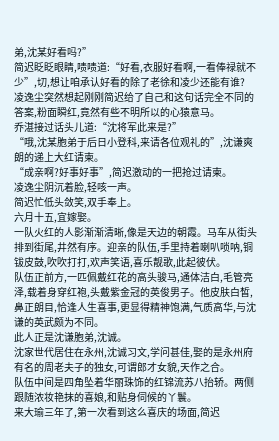弟,沈某好看吗?”
简迟眨眨眼睛,啧啧道:“好看,衣服好看啊,一看俸禄就不少”,切,想让咱承认好看的除了老徐和凌少还能有谁?
凌逸尘突然想起刚刚简迟给了自己和这句话完全不同的答案,粉面瞬红,竟然有些不明所以的心猿意马。
乔湛接过话头儿道:“沈将军此来是?”
“哦,沈某胞弟于后日小登科,来请各位观礼的”,沈谦爽朗的递上大红请柬。
“成亲啊?好事好事”,简迟激动的一把抢过请柬。
凌逸尘阴沉着脸,轻咳一声。
简迟忙低头敛笑,双手奉上。
六月十五,宜嫁娶。
一队火红的人影渐渐清晰,像是天边的朝霞。马车从街头排到街尾,井然有序。迎亲的队伍,手里持着喇叭唢呐,铜钹皮鼓,吹吹打打,欢声笑语,喜乐靓歌,此起彼伏。
队伍正前方,一匹佩戴红花的高头骏马,通体洁白,毛管亮泽,载着身穿红袍,头戴紫金冠的英俊男子。他皮肤白皙,鼻正朗目,恰逢人生喜事,更显得精神饱满,气质高华,与沈谦的英武颇为不同。
此人正是沈谦胞弟,沈诚。
沈家世代居住在永州,沈诚习文,学问甚佳,娶的是永州府有名的周老夫子的独女,可谓郎才女貌,天作之合。
队伍中间是四角坠着华丽珠饰的红锦流苏八抬轿。两侧跟随浓妆艳抹的喜娘,和贴身伺候的丫鬟。
来大瑜三年了,第一次看到这么喜庆的场面,简迟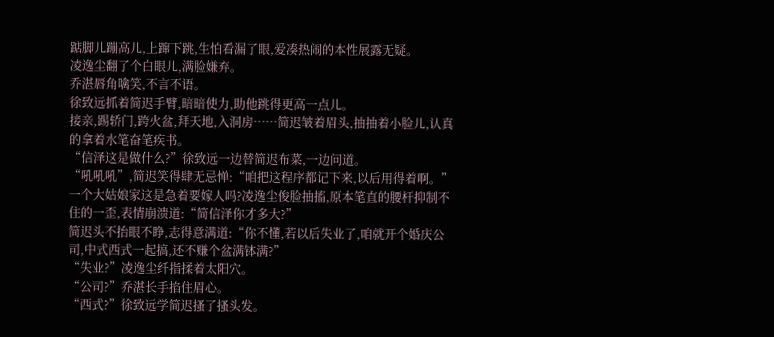踮脚儿蹦高儿,上蹿下跳,生怕看漏了眼,爱凑热闹的本性展露无疑。
凌逸尘翻了个白眼儿,满脸嫌弃。
乔湛唇角噙笑,不言不语。
徐致远抓着简迟手臂,暗暗使力,助他跳得更高一点儿。
接亲,踢轿门,跨火盆,拜天地,入洞房……简迟皱着眉头,抽抽着小脸儿,认真的拿着水笔奋笔疾书。
“信泽这是做什么?”徐致远一边替简迟布菜,一边问道。
“吼吼吼”,简迟笑得肆无忌惮:“咱把这程序都记下来,以后用得着啊。”
一个大姑娘家这是急着要嫁人吗?凌逸尘俊脸抽搐,原本笔直的腰杆抑制不住的一歪,表情崩溃道:“简信泽你才多大?”
简迟头不抬眼不睁,志得意满道:“你不懂,若以后失业了,咱就开个婚庆公司,中式西式一起搞,还不赚个盆满钵满?”
“失业?”凌逸尘纤指揉着太阳穴。
“公司?”乔湛长手掐住眉心。
“西式?”徐致远学简迟搔了搔头发。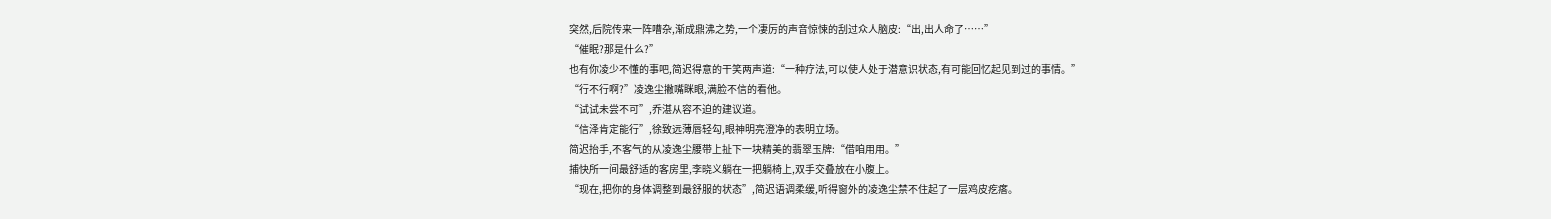突然,后院传来一阵嘈杂,渐成鼎沸之势,一个凄厉的声音惊悚的刮过众人脑皮:“出,出人命了……”
“催眠?那是什么?”
也有你凌少不懂的事吧,简迟得意的干笑两声道:“一种疗法,可以使人处于潜意识状态,有可能回忆起见到过的事情。”
“行不行啊?”凌逸尘撇嘴眯眼,满脸不信的看他。
“试试未尝不可”,乔湛从容不迫的建议道。
“信泽肯定能行”,徐致远薄唇轻勾,眼神明亮澄净的表明立场。
简迟抬手,不客气的从凌逸尘腰带上扯下一块精美的翡翠玉牌:“借咱用用。”
捕快所一间最舒适的客房里,李晓义躺在一把躺椅上,双手交叠放在小腹上。
“现在,把你的身体调整到最舒服的状态”,简迟语调柔缓,听得窗外的凌逸尘禁不住起了一层鸡皮疙瘩。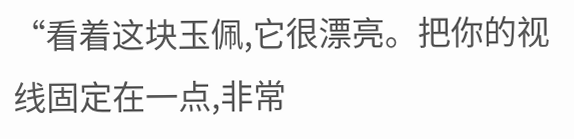“看着这块玉佩,它很漂亮。把你的视线固定在一点,非常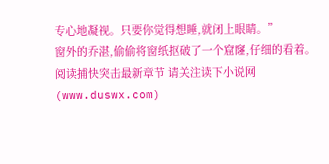专心地凝视。只要你觉得想睡,就闭上眼睛。”
窗外的乔湛,偷偷将窗纸抠破了一个窟窿,仔细的看着。
阅读捕快突击最新章节 请关注读下小说网(www.duswx.com)